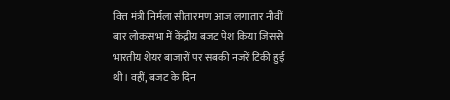वित्त मंत्री निर्मला सीतारमण आज लगातार नौवीं बार लोकसभा में केंद्रीय बजट पेश किया जिससे भारतीय शेयर बाजारों पर सबकी नजरें टिकी हुई थी। वहीं, बजट के दिन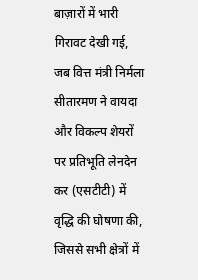बाज़ारों में भारी गिरावट देखी गई, जब वित्त मंत्री निर्मला सीतारमण ने वायदा और विकल्प शेयरों पर प्रतिभूति लेनदेन कर (एसटीटी) में वृद्धि की घोषणा की, जिससे सभी क्षेत्रों में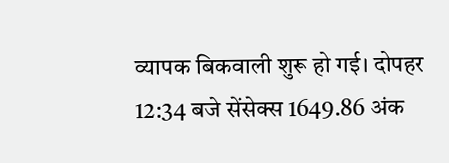व्यापक बिकवाली शुरू हो गई। दोपहर 12:34 बजे सेंसेक्स 1649.86 अंक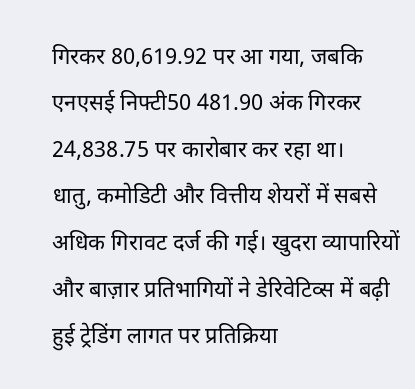गिरकर 80,619.92 पर आ गया, जबकि एनएसई निफ्टी50 481.90 अंक गिरकर 24,838.75 पर कारोबार कर रहा था।
धातु, कमोडिटी और वित्तीय शेयरों में सबसे अधिक गिरावट दर्ज की गई। खुदरा व्यापारियों और बाज़ार प्रतिभागियों ने डेरिवेटिव्स में बढ़ी हुई ट्रेडिंग लागत पर प्रतिक्रिया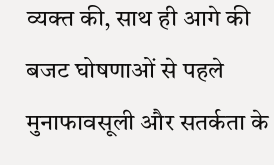व्यक्त की, साथ ही आगे की बजट घोषणाओं से पहले मुनाफावसूली और सतर्कता के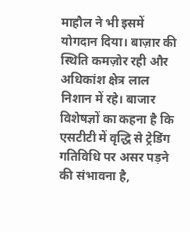माहौल ने भी इसमें योगदान दिया। बाज़ार की स्थिति कमज़ोर रही और अधिकांश क्षेत्र लाल निशान में रहे। बाजार विशेषज्ञों का कहना है कि एसटीटी में वृद्धि से ट्रेडिंग गतिविधि पर असर पड़ने की संभावना है,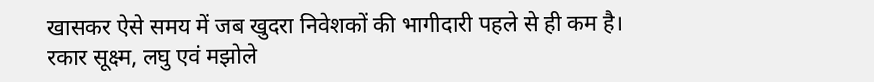खासकर ऐसे समय में जब खुदरा निवेशकों की भागीदारी पहले से ही कम है।
रकार सूक्ष्म, लघु एवं मझोले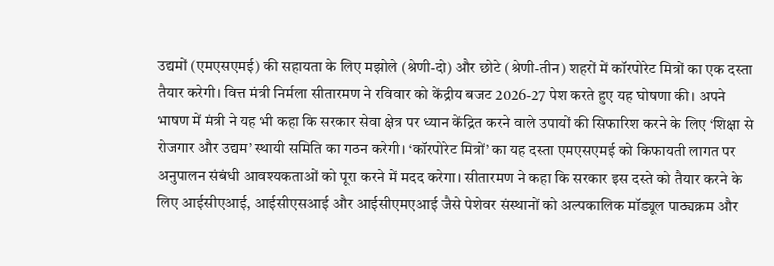उद्यमों (एमएसएमई) की सहायता के लिए मझोले (श्रेणी-दो) और छोटे (श्रेणी-तीन) शहरों में कॉरपोरेट मित्रों का एक दस्ता तैयार करेगी। वित्त मंत्री निर्मला सीतारमण ने रविवार को केंद्रीय बजट 2026-27 पेश करते हुए यह घोषणा की। अपने भाषण में मंत्री ने यह भी कहा कि सरकार सेवा क्षेत्र पर ध्यान केंद्रित करने वाले उपायों की सिफारिश करने के लिए ‘शिक्षा से रोजगार और उद्यम’ स्थायी समिति का गठन करेगी। ‘कॉरपोरेट मित्रों’ का यह दस्ता एमएसएमई को किफायती लागत पर अनुपालन संबंधी आवश्यकताओं को पूरा करने में मदद करेगा। सीतारमण ने कहा कि सरकार इस दस्ते को तैयार करने के लिए आईसीएआई, आईसीएसआई और आईसीएमएआई जैसे पेशेवर संस्थानों को अल्पकालिक मॉड्यूल पाठ्यक्रम और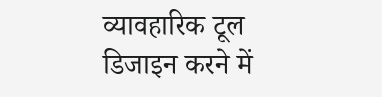व्यावहारिक टूल डिजाइन करने में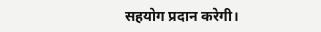सहयोग प्रदान करेगी।